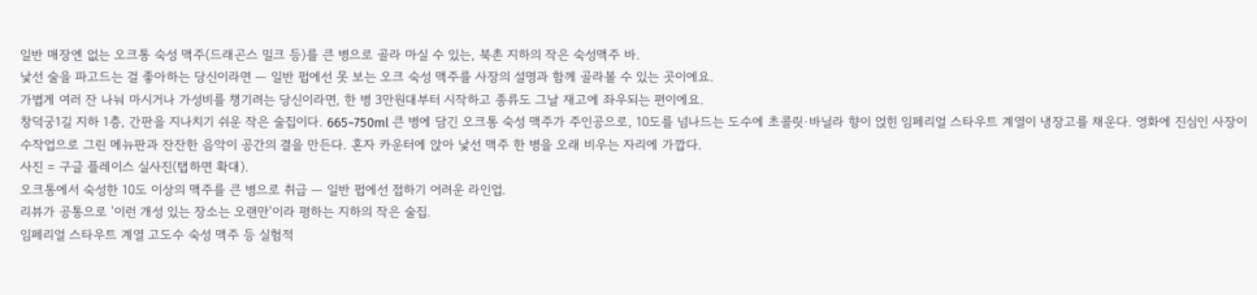일반 매장엔 없는 오크통 숙성 맥주(드래곤스 밀크 등)를 큰 병으로 골라 마실 수 있는, 북촌 지하의 작은 숙성맥주 바.
낯선 술을 파고드는 걸 좋아하는 당신이라면 — 일반 펍에선 못 보는 오크 숙성 맥주를 사장의 설명과 함께 골라볼 수 있는 곳이에요.
가볍게 여러 잔 나눠 마시거나 가성비를 챙기려는 당신이라면, 한 병 3만원대부터 시작하고 종류도 그날 재고에 좌우되는 편이에요.
창덕궁1길 지하 1층, 간판을 지나치기 쉬운 작은 술집이다. 665~750ml 큰 병에 담긴 오크통 숙성 맥주가 주인공으로, 10도를 넘나드는 도수에 초콜릿·바닐라 향이 얹힌 임페리얼 스타우트 계열이 냉장고를 채운다. 영화에 진심인 사장이 수작업으로 그린 메뉴판과 잔잔한 음악이 공간의 결을 만든다. 혼자 카운터에 앉아 낯선 맥주 한 병을 오래 비우는 자리에 가깝다.
사진 = 구글 플레이스 실사진(탭하면 확대).
오크통에서 숙성한 10도 이상의 맥주를 큰 병으로 취급 — 일반 펍에선 접하기 어려운 라인업.
리뷰가 공통으로 '이런 개성 있는 장소는 오랜만'이라 평하는 지하의 작은 술집.
임페리얼 스타우트 계열 고도수 숙성 맥주 등 실험적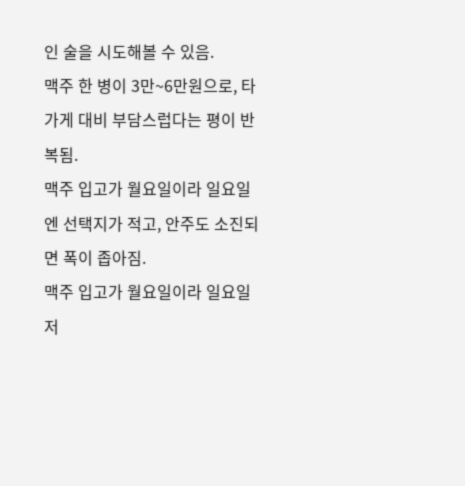인 술을 시도해볼 수 있음.
맥주 한 병이 3만~6만원으로, 타 가게 대비 부담스럽다는 평이 반복됨.
맥주 입고가 월요일이라 일요일엔 선택지가 적고, 안주도 소진되면 폭이 좁아짐.
맥주 입고가 월요일이라 일요일 저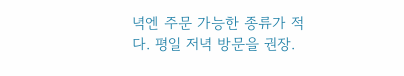녁엔 주문 가능한 종류가 적다. 평일 저녁 방문을 권장.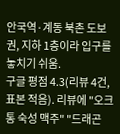안국역·계동 북촌 도보권, 지하 1층이라 입구를 놓치기 쉬움.
구글 평점 4.3(리뷰 4건, 표본 적음). 리뷰에 "오크통 숙성 맥주" "드래곤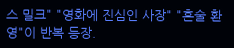스 밀크" "영화에 진심인 사장" "혼술 환영"이 반복 등장.